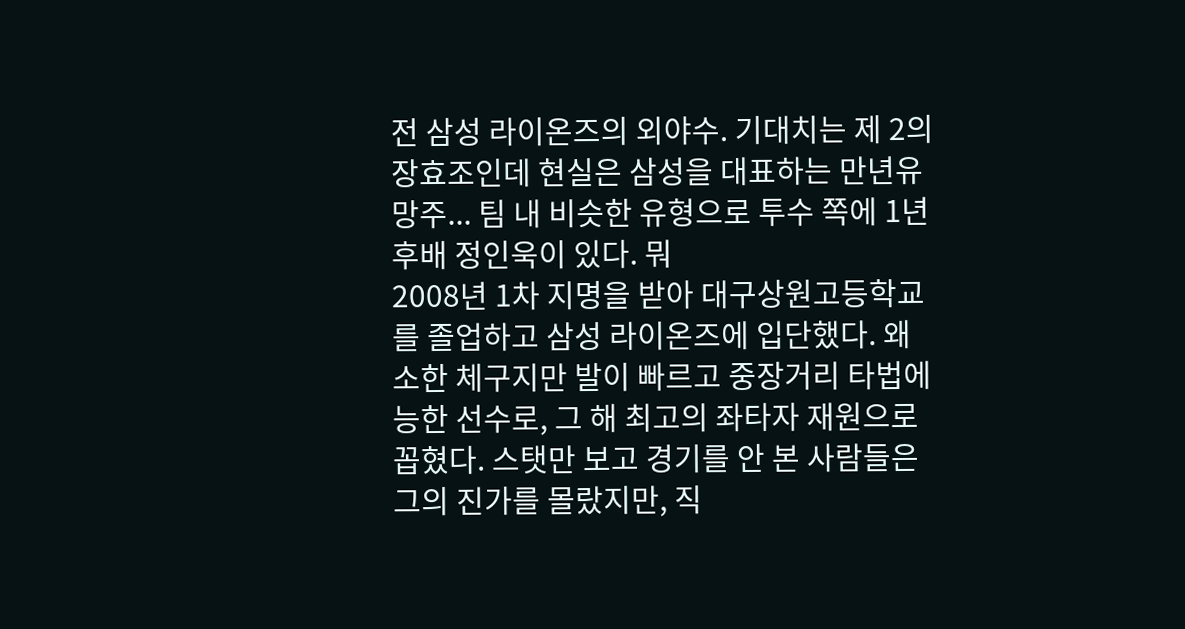전 삼성 라이온즈의 외야수. 기대치는 제 2의 장효조인데 현실은 삼성을 대표하는 만년유망주... 팀 내 비슷한 유형으로 투수 쪽에 1년 후배 정인욱이 있다. 뭐
2008년 1차 지명을 받아 대구상원고등학교를 졸업하고 삼성 라이온즈에 입단했다. 왜소한 체구지만 발이 빠르고 중장거리 타법에 능한 선수로, 그 해 최고의 좌타자 재원으로 꼽혔다. 스탯만 보고 경기를 안 본 사람들은 그의 진가를 몰랐지만, 직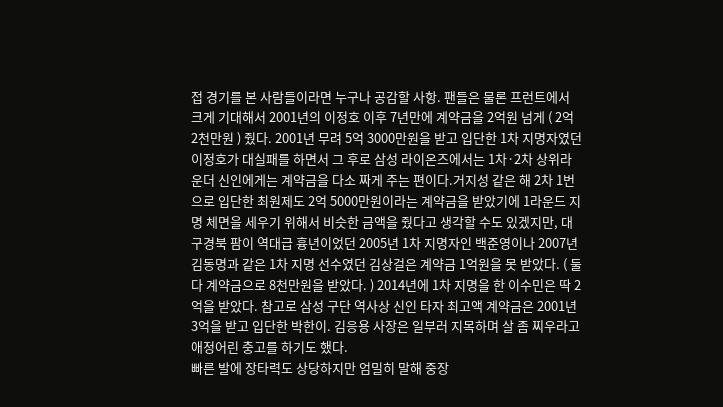접 경기를 본 사람들이라면 누구나 공감할 사항. 팬들은 물론 프런트에서 크게 기대해서 2001년의 이정호 이후 7년만에 계약금을 2억원 넘게 ( 2억 2천만원 ) 줬다. 2001년 무려 5억 3000만원을 받고 입단한 1차 지명자였던 이정호가 대실패를 하면서 그 후로 삼성 라이온즈에서는 1차·2차 상위라운더 신인에게는 계약금을 다소 짜게 주는 편이다.거지성 같은 해 2차 1번으로 입단한 최원제도 2억 5000만원이라는 계약금을 받았기에 1라운드 지명 체면을 세우기 위해서 비슷한 금액을 줬다고 생각할 수도 있겠지만, 대구경북 팜이 역대급 흉년이었던 2005년 1차 지명자인 백준영이나 2007년 김동명과 같은 1차 지명 선수였던 김상걸은 계약금 1억원을 못 받았다. ( 둘 다 계약금으로 8천만원을 받았다. ) 2014년에 1차 지명을 한 이수민은 딱 2억을 받았다. 참고로 삼성 구단 역사상 신인 타자 최고액 계약금은 2001년 3억을 받고 입단한 박한이. 김응용 사장은 일부러 지목하며 살 좀 찌우라고 애정어린 충고를 하기도 했다.
빠른 발에 장타력도 상당하지만 엄밀히 말해 중장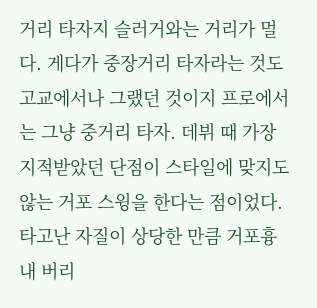거리 타자지 슬러거와는 거리가 멀다. 게다가 중장거리 타자라는 것도 고교에서나 그랬던 것이지 프로에서는 그냥 중거리 타자. 데뷔 때 가장 지적받았던 단점이 스타일에 맞지도 않는 거포 스윙을 한다는 점이었다. 타고난 자질이 상당한 만큼 거포흉내 버리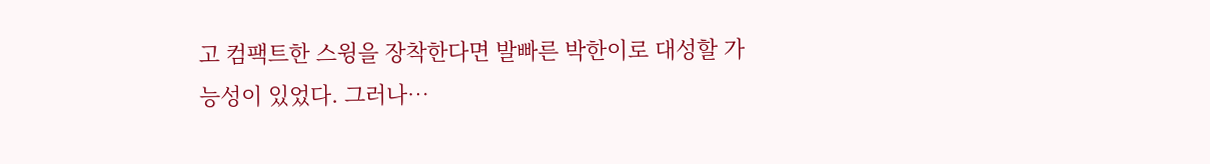고 컴팩트한 스윙을 장착한다면 발빠른 박한이로 대성할 가능성이 있었다. 그러나…